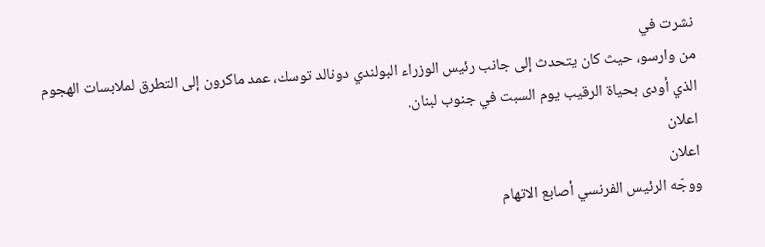نشرت في
من وارسو، حيث كان يتحدث إلى جانب رئيس الوزراء البولندي دونالد توسك، عمد ماكرون إلى التطرق لملابسات الهجوم الذي أودى بحياة الرقيب يوم السبت في جنوب لبنان.
اعلان
اعلان
ووجّه الرئيس الفرنسي أصابع الاتهام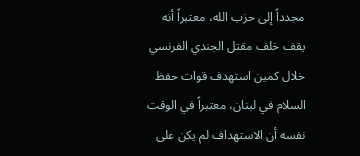مجدداً إلى حزب الله، معتبراً أنه يقف خلف مقتل الجندي الفرنسي خلال كمين استهدف قوات حفظ السلام في لبنان، معتبراً في الوقت نفسه أن الاستهداف لم يكن على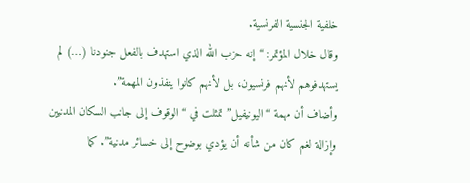خلفية الجنسية الفرنسية.
وقال خلال المؤتمر: “إنه حزب الله الذي استهدف بالفعل جنودنا (…) لم يستهدفوهم لأنهم فرنسيون، بل لأنهم كانوا ينفذون المهمة”.
وأضاف أن مهمة “اليونيفيل” تمثلت في “الوقوف إلى جانب السكان المدنيين وإزالة لغم كان من شأنه أن يؤدي بوضوح إلى خسائر مدنية”. كما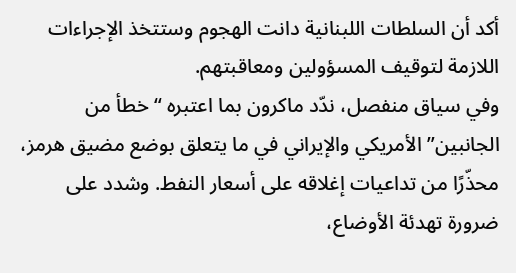أكد أن السلطات اللبنانية دانت الهجوم وستتخذ الإجراءات اللازمة لتوقيف المسؤولين ومعاقبتهم.
وفي سياق منفصل، ندّد ماكرون بما اعتبره “خطأ من الجانبين” الأمريكي والإيراني في ما يتعلق بوضع مضيق هرمز، محذّرًا من تداعيات إغلاقه على أسعار النفط. وشدد على ضرورة تهدئة الأوضاع،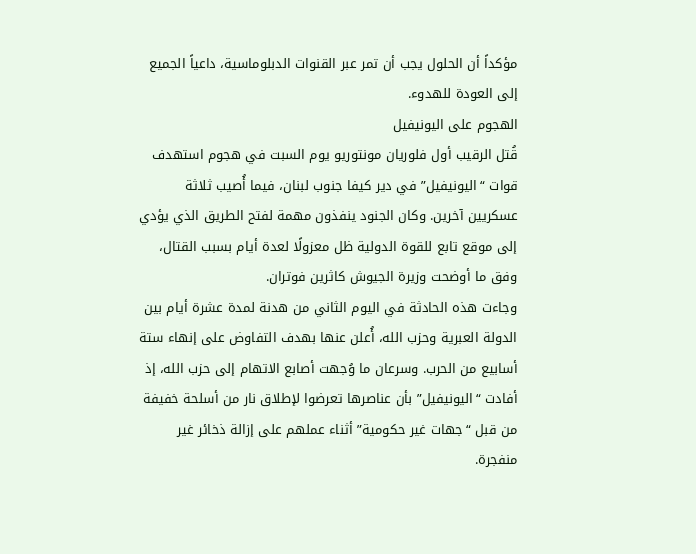مؤكداً أن الحلول يجب أن تمر عبر القنوات الدبلوماسية، داعياً الجميع إلى العودة للهدوء.
الهجوم على اليونيفيل
قُتل الرقيب أول فلوريان مونتوريو يوم السبت في هجوم استهدف قوات “اليونيفيل” في دير كيفا جنوب لبنان، فيما أُصيب ثلاثة عسكريين آخرين. وكان الجنود ينفذون مهمة لفتح الطريق الذي يؤدي إلى موقع تابع للقوة الدولية ظل معزولًا لعدة أيام بسبب القتال، وفق ما أوضحت وزيرة الجيوش كاثرين فوتران.
وجاءت هذه الحادثة في اليوم الثاني من هدنة لمدة عشرة أيام بين الدولة العبرية وحزب الله، أُعلن عنها بهدف التفاوض على إنهاء ستة أسابيع من الحرب. وسرعان ما وُجهت أصابع الاتهام إلى حزب الله، إذ أفادت “اليونيفيل” بأن عناصرها تعرضوا لإطلاق نار من أسلحة خفيفة من قبل “جهات غير حكومية” أثناء عملهم على إزالة ذخائر غير منفجرة.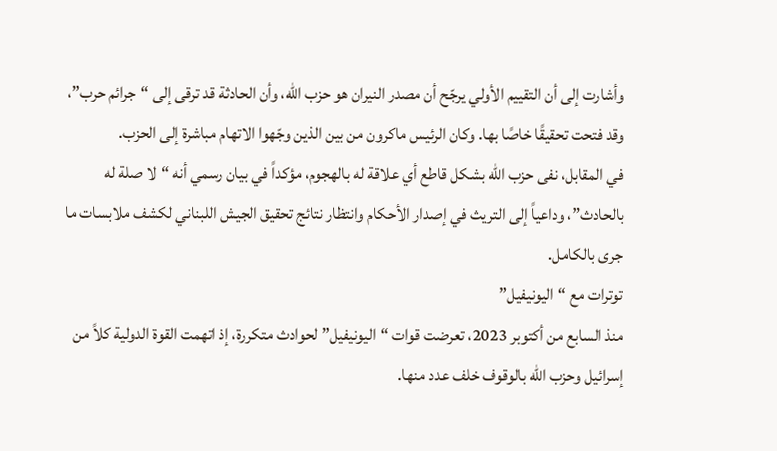وأشارت إلى أن التقييم الأولي يرجّح أن مصدر النيران هو حزب الله، وأن الحادثة قد ترقى إلى “جرائم حرب”، وقد فتحت تحقيقًا خاصًا بها. وكان الرئيس ماكرون من بين الذين وجّهوا الاتهام مباشرة إلى الحزب.
في المقابل، نفى حزب الله بشكل قاطع أي علاقة له بالهجوم، مؤكداً في بيان رسمي أنه “لا صلة له بالحادث”، وداعياً إلى التريث في إصدار الأحكام وانتظار نتائج تحقيق الجيش اللبناني لكشف ملابسات ما جرى بالكامل.
توترات مع “اليونيفيل”
منذ السابع من أكتوبر 2023، تعرضت قوات “اليونيفيل” لحوادث متكررة، إذ اتهمت القوة الدولية كلاً من إسرائيل وحزب الله بالوقوف خلف عدد منها.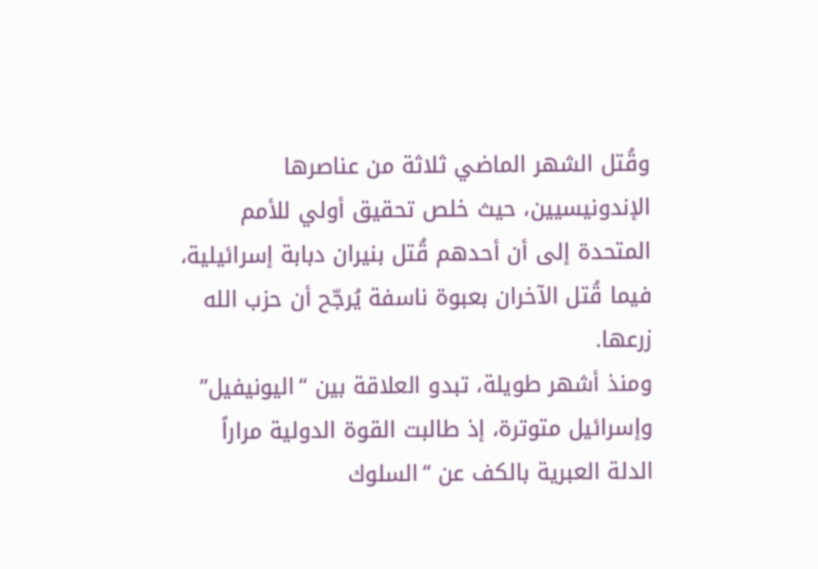وقُتل الشهر الماضي ثلاثة من عناصرها الإندونيسيين، حيث خلص تحقيق أولي للأمم المتحدة إلى أن أحدهم قُتل بنيران دبابة إسرائيلية، فيما قُتل الآخران بعبوة ناسفة يُرجّح أن حزب الله زرعها.
ومنذ أشهر طويلة، تبدو العلاقة بين “اليونيفيل” وإسرائيل متوترة، إذ طالبت القوة الدولية مراراً الدلة العبرية بالكف عن “السلوك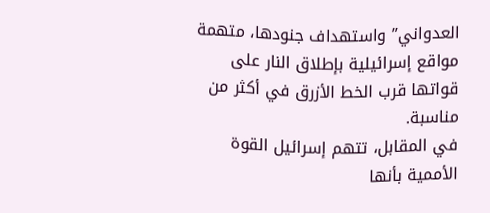العدواني” واستهداف جنودها، متهمة مواقع إسرائيلية بإطلاق النار على قواتها قرب الخط الأزرق في أكثر من مناسبة.
في المقابل، تتهم إسرائيل القوة الأممية بأنها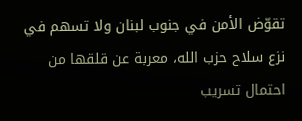تقوّض الأمن في جنوب لبنان ولا تسهم في نزع سلاح حزب الله، معربة عن قلقها من احتمال تسريب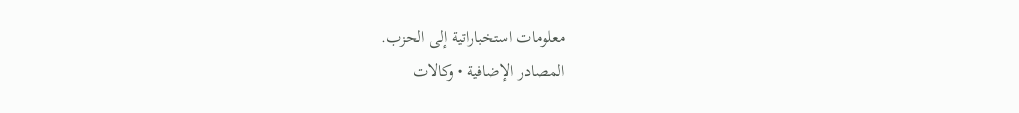معلومات استخباراتية إلى الحزب.
المصادر الإضافية • وكالات